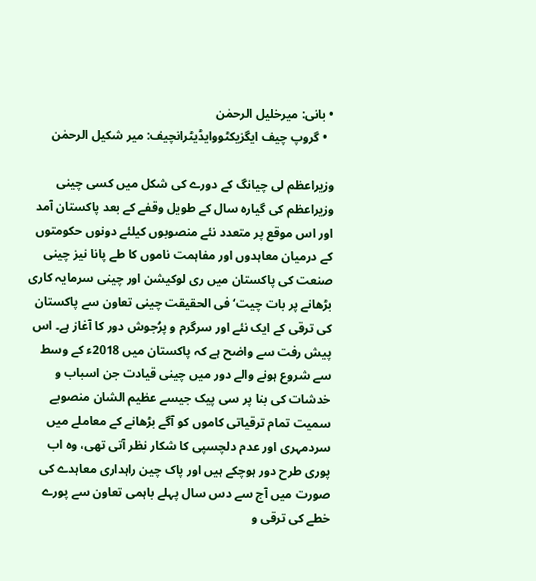• بانی: میرخلیل الرحمٰن
  • گروپ چیف ایگزیکٹووایڈیٹرانچیف: میر شکیل الرحمٰن

وزیراعظم لی چیانگ کے دورے کی شکل میں کسی چینی وزیراعظم کی گیارہ سال کے طویل وقفے کے بعد پاکستان آمد اور اس موقع پر متعدد نئے منصوبوں کیلئے دونوں حکومتوں کے درمیان معاہدوں اور مفاہمت ناموں کا طے پانا نیز چینی صنعت کی پاکستان میں ری لوکیشن اور چینی سرمایہ کاری بڑھانے پر بات چیت‘ فی الحقیقت چینی تعاون سے پاکستان کی ترقی کے ایک نئے اور سرگرم و پرُجوش دور کا آغاز ہے۔ اس پیش رفت سے واضح ہے کہ پاکستان میں 2018ء کے وسط سے شروع ہونے والے دور میں چینی قیادت جن اسباب و خدشات کی بنا پر سی پیک جیسے عظیم الشان منصوبے سمیت تمام ترقیاتی کاموں کو آگے بڑھانے کے معاملے میں سردمہری اور عدم دلچسپی کا شکار نظر آتی تھی، وہ اب پوری طرح دور ہوچکے ہیں اور پاک چین راہداری معاہدے کی صورت میں آج سے دس سال پہلے باہمی تعاون سے پورے خطے کی ترقی و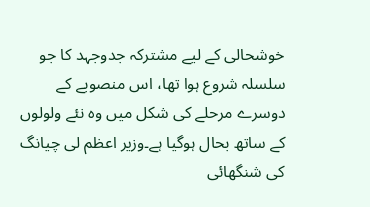خوشحالی کے لیے مشترکہ جدوجہد کا جو سلسلہ شروع ہوا تھا، اس منصوبے کے دوسرے مرحلے کی شکل میں وہ نئے ولولوں کے ساتھ بحال ہوگیا ہے۔وزیر اعظم لی چیانگ کی شنگھائی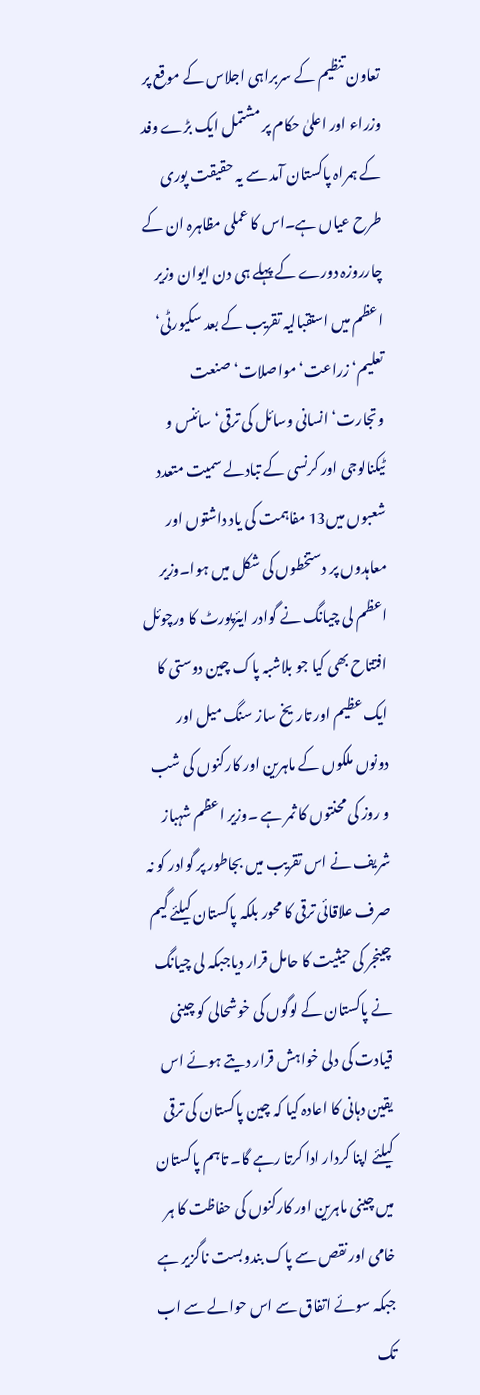تعاون تنظیم کے سربراہی اجلاس کے موقع پر وزراء اور اعلیٰ حکام پر مشتمل ایک بڑے وفد کے ہمراہ پاکستان آمد سے یہ حقیقت پوری طرح عیاں ہے۔اس کا عملی مظاہرہ ان کے چارروزہ دورے کے پہلے ہی دن ایوان وزیر اعظم میں استقبالیہ تقریب کے بعد سکیورٹی‘ تعلیم‘ زراعت‘ مواصلات‘ صنعت وتجارت‘ انسانی وسائل کی ترقی‘ سائنس و ٹیکنالوجی اور کرنسی کے تبادلے سمیت متعدد شعبوں میں13 مفاہمت کی یاد داشتوں اور معاہدوں پر دستخطوں کی شکل میں ہوا۔وزیر اعظم لی چیانگ نے گوادر ایئرپورٹ کا ورچوئل افتتاح بھی کیا جو بلاشبہ پاک چین دوستی کا ایک عظیم اور تاریخ ساز سنگ میل اور دونوں ملکوں کے ماہرین اور کارکنوں کی شب و روز کی محنتوں کا ثمر ہے ۔وزیر اعظم شہباز شریف نے اس تقریب میں بجاطور پر گوادر کو نہ صرف علاقائی ترقی کا محور بلکہ پاکستان کیلئے گیم چینجر کی حیثیت کا حامل قرار دیاجبکہ لی چیانگ نے پاکستان کے لوگوں کی خوشحالی کو چینی قیادت کی دلی خواہش قرار دیتے ہوئے اس یقین دہانی کا اعادہ کیا کہ چین پاکستان کی ترقی کیلئے اپنا کردار ادا کرتا رہے گا۔ تاہم پاکستان میں چینی ماہرین اور کارکنوں کی حفاظت کا ہر خامی اور نقص سے پاک بندوبست ناگزیر ہے جبکہ سوئے اتفاق سے اس حوالے سے اب تک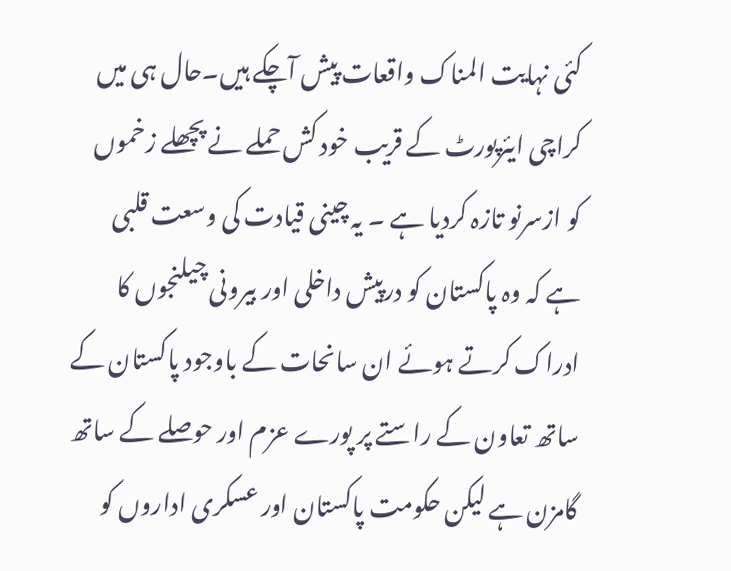کئی نہایت المناک واقعات پیش آچکے ہیں۔حال ہی میں کراچی ایئرپورٹ کے قریب خود کش حملے نے پچھلے زخموں کو ازسرنو تازہ کردیا ہے ۔ یہ چینی قیادت کی وسعت قلبی ہے کہ وہ پاکستان کو درپیش داخلی اور بیرونی چیلنجوں کا ادراک کرتے ہوئے ان سانحات کے باوجود پاکستان کے ساتھ تعاون کے راستے پر پورے عزم اور حوصلے کے ساتھ گامزن ہے لیکن حکومت پاکستان اور عسکری اداروں کو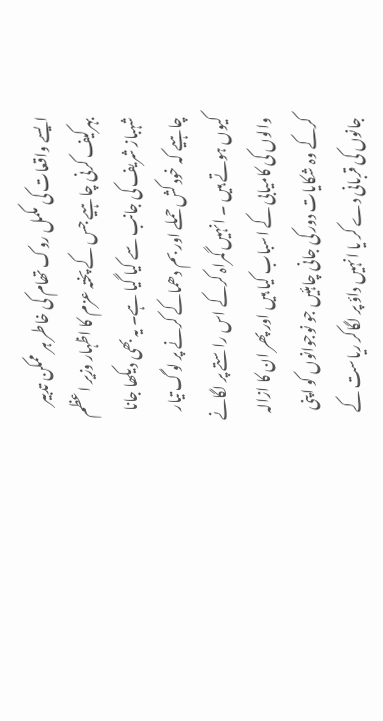ایسے واقعات کی مکمل روک تھام کی خاطر ہر ممکن تدبیر بہرکیف کرنی چاہیے جس کے پختہ عزم کا اظہار وزیر اعظم شہباز شریف کی جانب سے کیا گیا ہے۔ یہ بھی دیکھا جانا چاہیے کہ خود کش حملے اور بم دھماکے کرنے پر لوگ تیار کیوں ہوتے ہیں ۔ انہیں گمراہ کرکے اس راستے پر لگانے والوں کی کامیابی کے اسباب کیا ہیں اور پھر ان کا ازالہ کرکے وہ شکایات دور کی جانی چاہئیں جو نوجوانوں کو اپنی جانوں کی قربانی دے کر یا انہیں داؤ پر لگاکر ریاست کے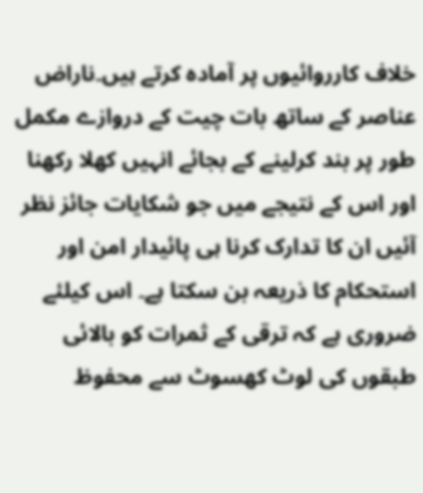خلاف کارروائیوں پر آمادہ کرتے ہیں۔ناراض عناصر کے ساتھ بات چیت کے دروازے مکمل طور پر بند کرلینے کے بجائے انہیں کھلا رکھنا اور اس کے نتیجے میں جو شکایات جائز نظر آئیں ان کا تدارک کرنا ہی پائیدار امن اور استحکام کا ذریعہ بن سکتا ہے۔ اس کیلئے ضروری ہے کہ ترقی کے ثمرات کو بالائی طبقوں کی لوٹ کھسوٹ سے محفوظ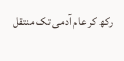رکھ کر عام آدمی تک منتقل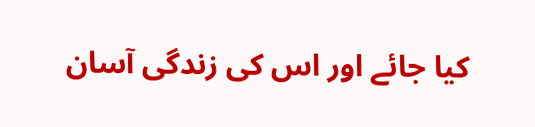کیا جائے اور اس کی زندگی آسان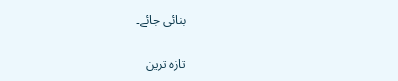بنائی جائے۔

تازہ ترین